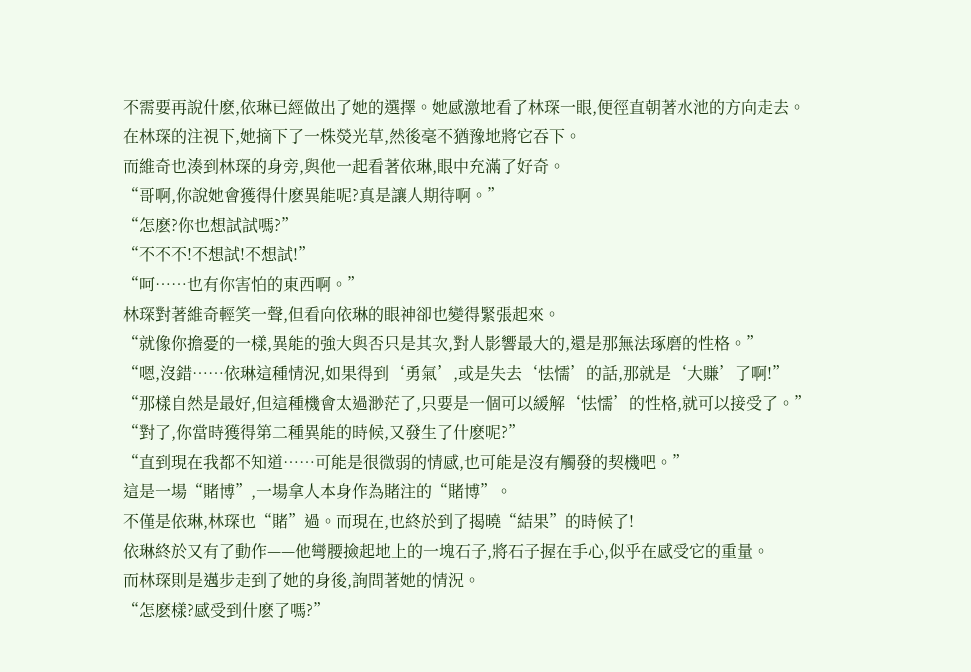不需要再說什麽,依琳已經做出了她的選擇。她感激地看了林琛一眼,便徑直朝著水池的方向走去。
在林琛的注視下,她摘下了一株熒光草,然後毫不猶豫地將它吞下。
而維奇也湊到林琛的身旁,與他一起看著依琳,眼中充滿了好奇。
“哥啊,你說她會獲得什麽異能呢?真是讓人期待啊。”
“怎麽?你也想試試嗎?”
“不不不!不想試!不想試!”
“呵……也有你害怕的東西啊。”
林琛對著維奇輕笑一聲,但看向依琳的眼神卻也變得緊張起來。
“就像你擔憂的一樣,異能的強大與否只是其次,對人影響最大的,還是那無法琢磨的性格。”
“嗯,沒錯……依琳這種情況,如果得到‘勇氣’,或是失去‘怯懦’的話,那就是‘大賺’了啊!”
“那樣自然是最好,但這種機會太過渺茫了,只要是一個可以緩解‘怯懦’的性格,就可以接受了。”
“對了,你當時獲得第二種異能的時候,又發生了什麽呢?”
“直到現在我都不知道……可能是很微弱的情感,也可能是沒有觸發的契機吧。”
這是一場“賭博”,一場拿人本身作為賭注的“賭博”。
不僅是依琳,林琛也“賭”過。而現在,也終於到了揭曉“結果”的時候了!
依琳終於又有了動作——他彎腰撿起地上的一塊石子,將石子握在手心,似乎在感受它的重量。
而林琛則是邁步走到了她的身後,詢問著她的情況。
“怎麽樣?感受到什麽了嗎?”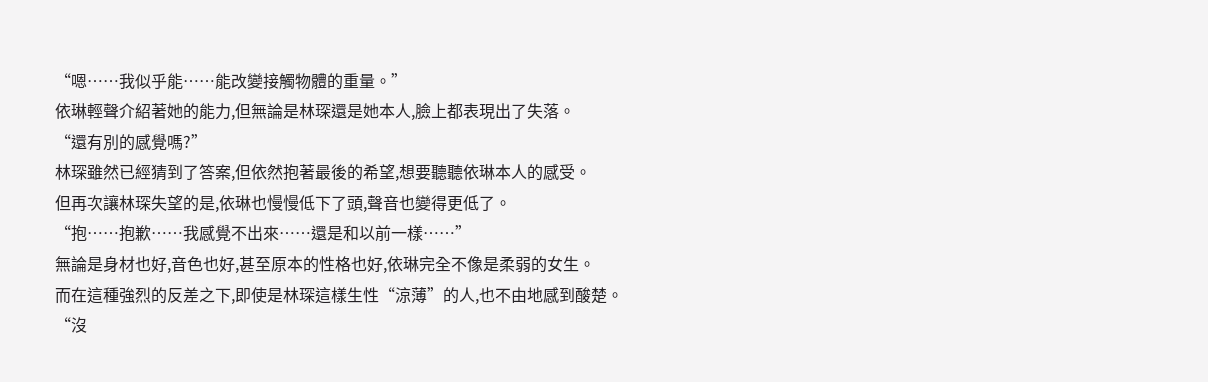“嗯……我似乎能……能改變接觸物體的重量。”
依琳輕聲介紹著她的能力,但無論是林琛還是她本人,臉上都表現出了失落。
“還有別的感覺嗎?”
林琛雖然已經猜到了答案,但依然抱著最後的希望,想要聽聽依琳本人的感受。
但再次讓林琛失望的是,依琳也慢慢低下了頭,聲音也變得更低了。
“抱……抱歉……我感覺不出來……還是和以前一樣……”
無論是身材也好,音色也好,甚至原本的性格也好,依琳完全不像是柔弱的女生。
而在這種強烈的反差之下,即使是林琛這樣生性“涼薄”的人,也不由地感到酸楚。
“沒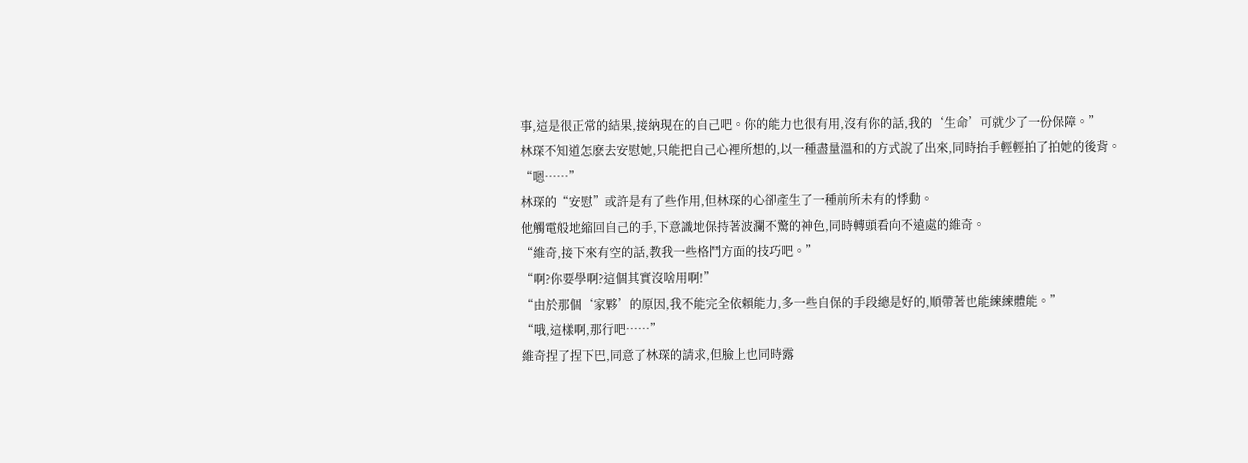事,這是很正常的結果,接納現在的自己吧。你的能力也很有用,沒有你的話,我的‘生命’可就少了一份保障。”
林琛不知道怎麽去安慰她,只能把自己心裡所想的,以一種盡量溫和的方式說了出來,同時抬手輕輕拍了拍她的後背。
“嗯……”
林琛的“安慰”或許是有了些作用,但林琛的心卻產生了一種前所未有的悸動。
他觸電般地縮回自己的手,下意識地保持著波瀾不驚的神色,同時轉頭看向不遠處的維奇。
“維奇,接下來有空的話,教我一些格鬥方面的技巧吧。”
“啊?你要學啊?這個其實沒啥用啊!”
“由於那個‘家夥’的原因,我不能完全依賴能力,多一些自保的手段總是好的,順帶著也能練練體能。”
“哦,這樣啊,那行吧……”
維奇捏了捏下巴,同意了林琛的請求,但臉上也同時露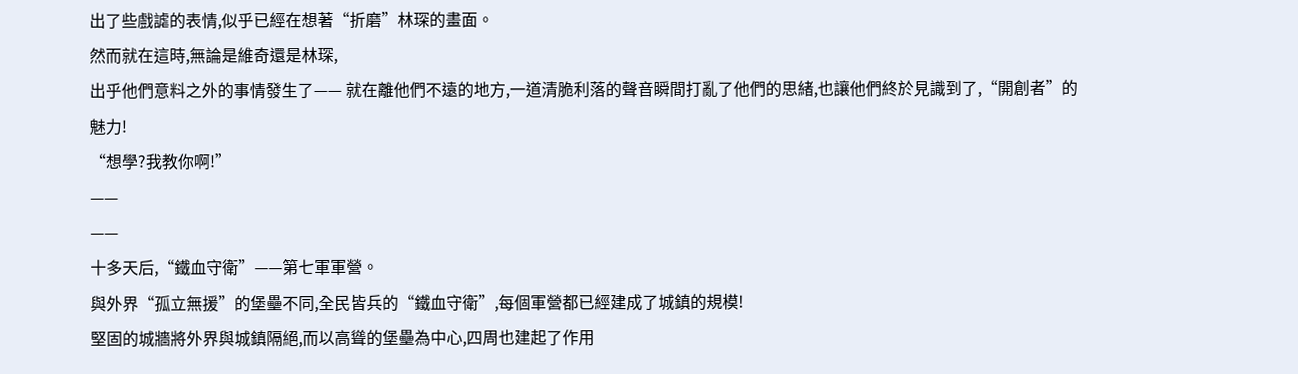出了些戲謔的表情,似乎已經在想著“折磨”林琛的畫面。
然而就在這時,無論是維奇還是林琛,
出乎他們意料之外的事情發生了—— 就在離他們不遠的地方,一道清脆利落的聲音瞬間打亂了他們的思緒,也讓他們終於見識到了,“開創者”的魅力!
“想學?我教你啊!”
——
——
十多天后,“鐵血守衛”——第七軍軍營。
與外界“孤立無援”的堡壘不同,全民皆兵的“鐵血守衛”,每個軍營都已經建成了城鎮的規模!
堅固的城牆將外界與城鎮隔絕,而以高聳的堡壘為中心,四周也建起了作用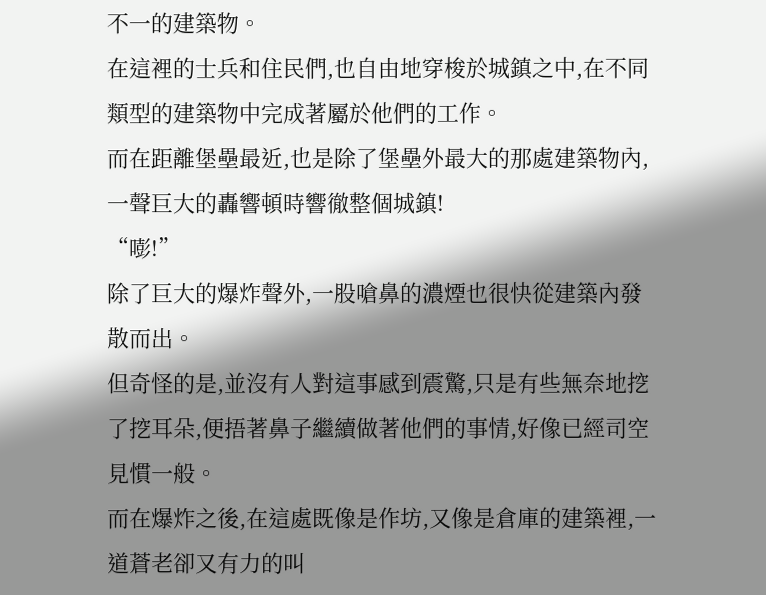不一的建築物。
在這裡的士兵和住民們,也自由地穿梭於城鎮之中,在不同類型的建築物中完成著屬於他們的工作。
而在距離堡壘最近,也是除了堡壘外最大的那處建築物內,一聲巨大的轟響頓時響徹整個城鎮!
“嘭!”
除了巨大的爆炸聲外,一股嗆鼻的濃煙也很快從建築內發散而出。
但奇怪的是,並沒有人對這事感到震驚,只是有些無奈地挖了挖耳朵,便捂著鼻子繼續做著他們的事情,好像已經司空見慣一般。
而在爆炸之後,在這處既像是作坊,又像是倉庫的建築裡,一道蒼老卻又有力的叫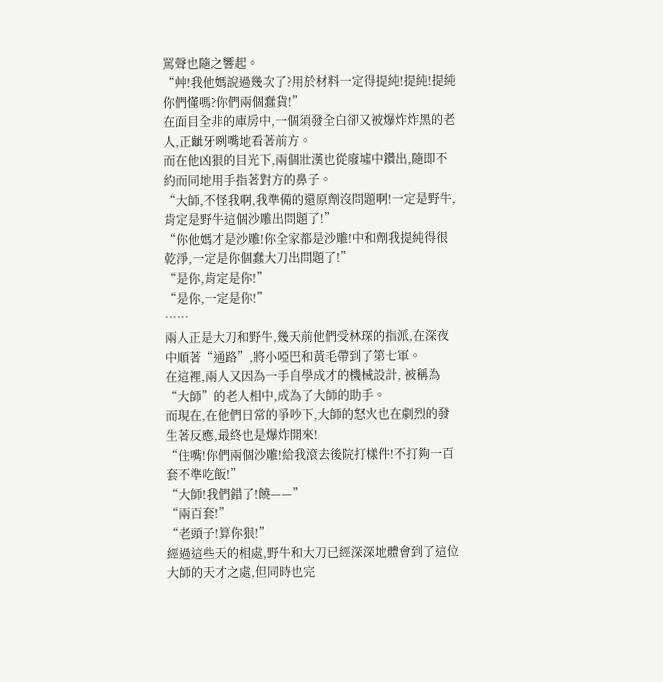罵聲也隨之響起。
“艸!我他媽說過幾次了?用於材料一定得提純!提純!提純你們懂嗎?你們兩個蠢貨!”
在面目全非的庫房中,一個須發全白卻又被爆炸炸黑的老人,正齜牙咧嘴地看著前方。
而在他凶狠的目光下,兩個壯漢也從廢墟中鑽出,隨即不約而同地用手指著對方的鼻子。
“大師,不怪我啊,我準備的還原劑沒問題啊!一定是野牛,肯定是野牛這個沙雕出問題了!”
“你他媽才是沙雕!你全家都是沙雕!中和劑我提純得很乾淨,一定是你個蠢大刀出問題了!”
“是你,肯定是你!”
“是你,一定是你!”
……
兩人正是大刀和野牛,幾天前他們受林琛的指派,在深夜中順著“通路”,將小啞巴和黃毛帶到了第七軍。
在這裡,兩人又因為一手自學成才的機械設計, 被稱為“大師”的老人相中,成為了大師的助手。
而現在,在他們日常的爭吵下,大師的怒火也在劇烈的發生著反應,最終也是爆炸開來!
“住嘴!你們兩個沙雕!給我滾去後院打樣件!不打夠一百套不準吃飯!”
“大師!我們錯了!饒——”
“兩百套!”
“老頭子!算你狠!”
經過這些天的相處,野牛和大刀已經深深地體會到了這位大師的天才之處,但同時也完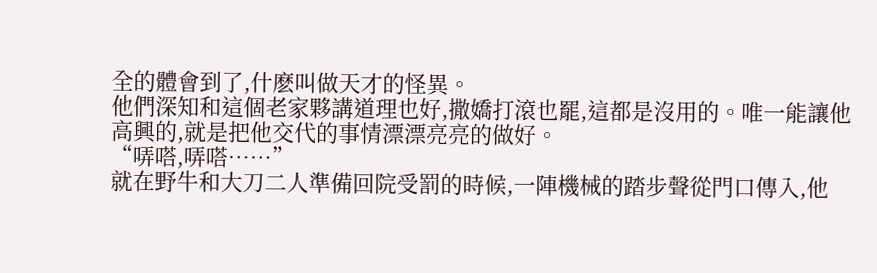全的體會到了,什麽叫做天才的怪異。
他們深知和這個老家夥講道理也好,撒嬌打滾也罷,這都是沒用的。唯一能讓他高興的,就是把他交代的事情漂漂亮亮的做好。
“哢嗒,哢嗒……”
就在野牛和大刀二人準備回院受罰的時候,一陣機械的踏步聲從門口傳入,他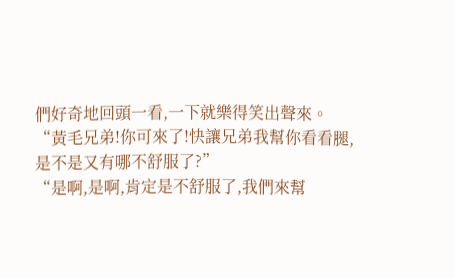們好奇地回頭一看,一下就樂得笑出聲來。
“黃毛兄弟!你可來了!快讓兄弟我幫你看看腿,是不是又有哪不舒服了?”
“是啊,是啊,肯定是不舒服了,我們來幫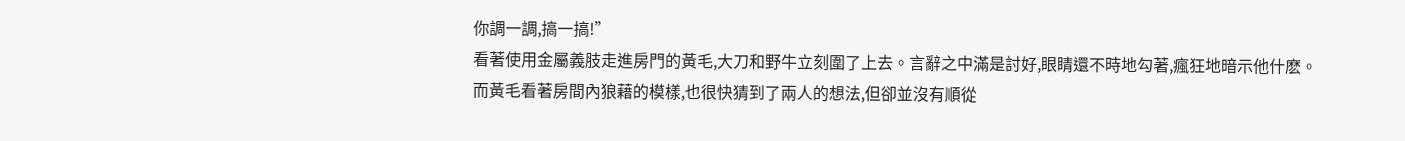你調一調,搞一搞!”
看著使用金屬義肢走進房門的黃毛,大刀和野牛立刻圍了上去。言辭之中滿是討好,眼睛還不時地勾著,瘋狂地暗示他什麽。
而黃毛看著房間內狼藉的模樣,也很快猜到了兩人的想法,但卻並沒有順從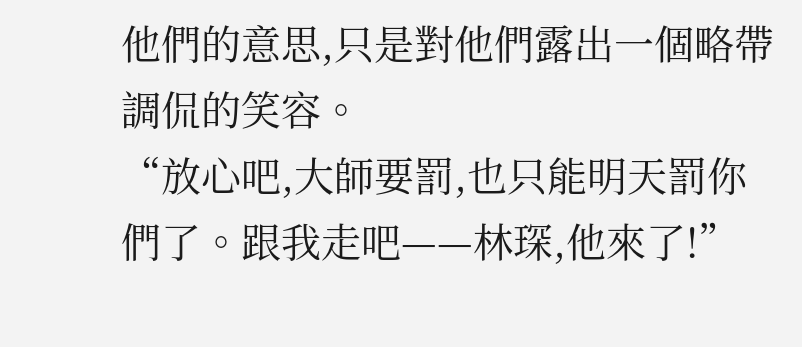他們的意思,只是對他們露出一個略帶調侃的笑容。
“放心吧,大師要罰,也只能明天罰你們了。跟我走吧——林琛,他來了!”